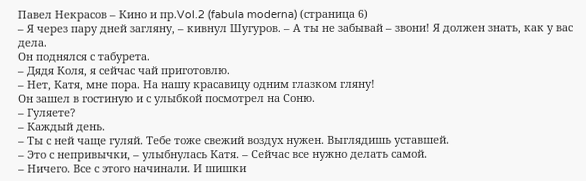Павел Некрасов – Кино и пр.Vol.2 (fabula moderna) (страница 6)
– Я через пару дней загляну, – кивнул Шугуров. – А ты не забывай – звони! Я должен знать, как у вас дела.
Он поднялся с табурета.
– Дядя Коля, я сейчас чай приготовлю.
– Нет, Катя, мне пора. На нашу красавицу одним глазком гляну!
Он зашел в гостиную и с улыбкой посмотрел на Соню.
– Гуляете?
– Каждый день.
– Ты с ней чаще гуляй. Тебе тоже свежий воздух нужен. Выглядишь уставшей.
– Это с непривычки, – улыбнулась Катя. – Сейчас все нужно делать самой.
– Ничего. Все с этого начинали. И шишки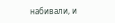набивали, и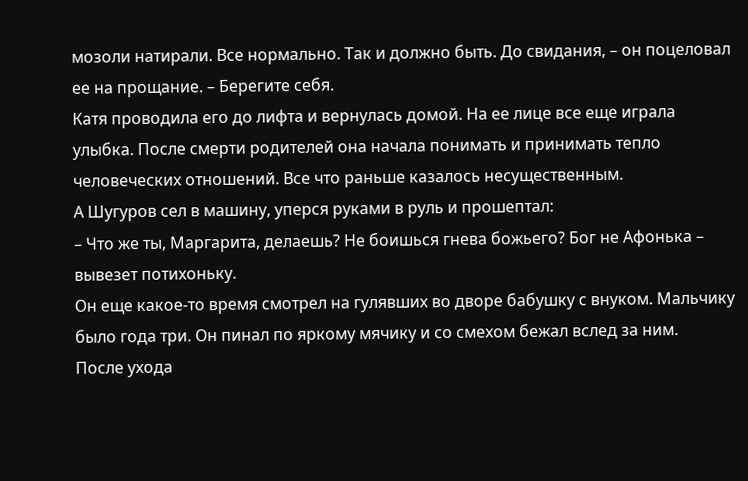мозоли натирали. Все нормально. Так и должно быть. До свидания, – он поцеловал ее на прощание. – Берегите себя.
Катя проводила его до лифта и вернулась домой. На ее лице все еще играла улыбка. После смерти родителей она начала понимать и принимать тепло человеческих отношений. Все что раньше казалось несущественным.
А Шугуров сел в машину, уперся руками в руль и прошептал:
– Что же ты, Маргарита, делаешь? Не боишься гнева божьего? Бог не Афонька – вывезет потихоньку.
Он еще какое-то время смотрел на гулявших во дворе бабушку с внуком. Мальчику было года три. Он пинал по яркому мячику и со смехом бежал вслед за ним.
После ухода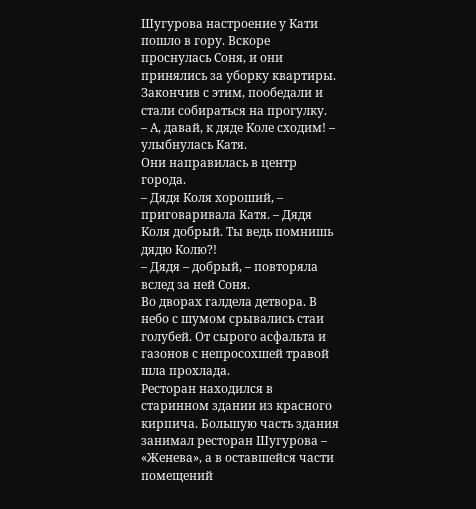Шугурова настроение у Кати пошло в гору. Вскоре проснулась Соня, и они принялись за уборку квартиры.
Закончив с этим, пообедали и стали собираться на прогулку.
– А, давай, к дяде Коле сходим! – улыбнулась Катя.
Они направилась в центр города.
– Дядя Коля хороший, – приговаривала Катя. – Дядя Коля добрый. Ты ведь помнишь дядю Колю?!
– Дядя – добрый, – повторяла вслед за ней Соня.
Во дворах галдела детвора. В небо с шумом срывались стаи голубей. От сырого асфальта и газонов с непросохшей травой шла прохлада.
Ресторан находился в старинном здании из красного кирпича. Большую часть здания занимал ресторан Шугурова – «Женева», а в оставшейся части помещений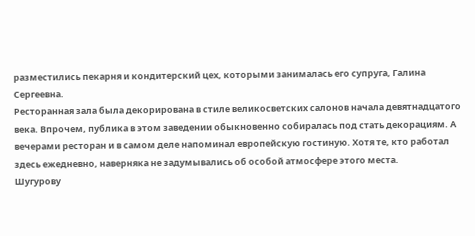разместились пекарня и кондитерский цех, которыми занималась его супруга, Галина Сергеевна.
Ресторанная зала была декорирована в стиле великосветских салонов начала девятнадцатого века. Впрочем, публика в этом заведении обыкновенно собиралась под стать декорациям. А вечерами ресторан и в самом деле напоминал европейскую гостиную. Хотя те, кто работал здесь ежедневно, наверняка не задумывались об особой атмосфере этого места.
Шугурову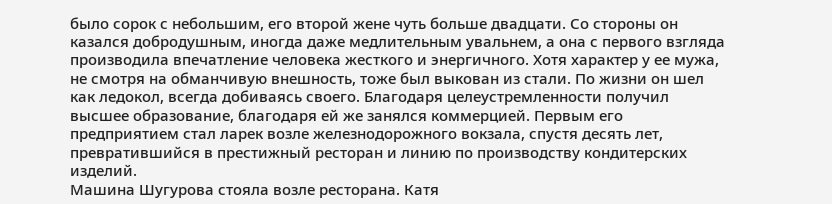было сорок с небольшим, его второй жене чуть больше двадцати. Со стороны он казался добродушным, иногда даже медлительным увальнем, а она с первого взгляда производила впечатление человека жесткого и энергичного. Хотя характер у ее мужа, не смотря на обманчивую внешность, тоже был выкован из стали. По жизни он шел как ледокол, всегда добиваясь своего. Благодаря целеустремленности получил высшее образование, благодаря ей же занялся коммерцией. Первым его предприятием стал ларек возле железнодорожного вокзала, спустя десять лет, превратившийся в престижный ресторан и линию по производству кондитерских изделий.
Машина Шугурова стояла возле ресторана. Катя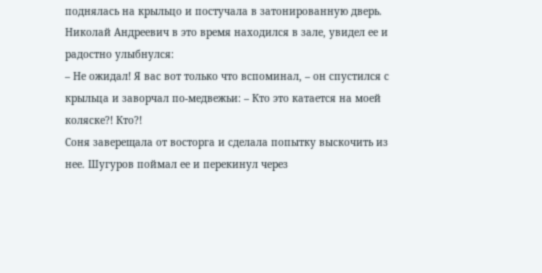поднялась на крыльцо и постучала в затонированную дверь. Николай Андреевич в это время находился в зале, увидел ее и радостно улыбнулся:
– Не ожидал! Я вас вот только что вспоминал, – он спустился с крыльца и заворчал по-медвежьи: – Кто это катается на моей коляске?! Кто?!
Соня заверещала от восторга и сделала попытку выскочить из нее. Шугуров поймал ее и перекинул через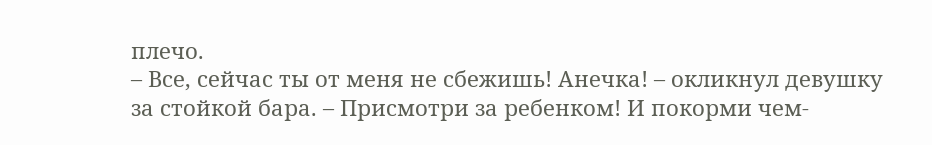плечо.
– Все, сейчас ты от меня не сбежишь! Анечка! – окликнул девушку за стойкой бара. – Присмотри за ребенком! И покорми чем-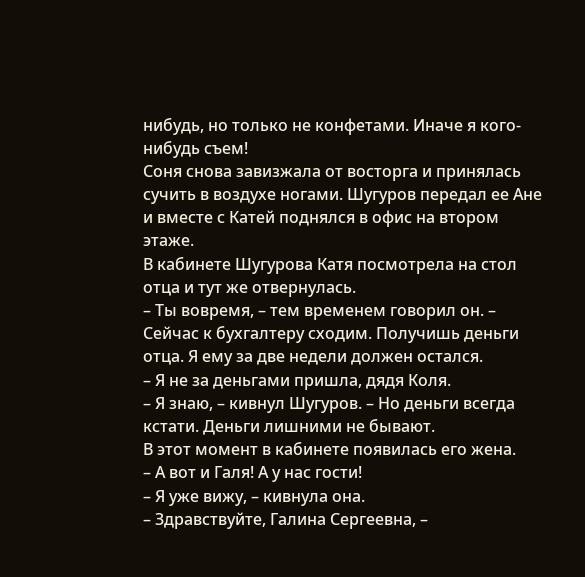нибудь, но только не конфетами. Иначе я кого-нибудь съем!
Соня снова завизжала от восторга и принялась сучить в воздухе ногами. Шугуров передал ее Ане и вместе с Катей поднялся в офис на втором этаже.
В кабинете Шугурова Катя посмотрела на стол отца и тут же отвернулась.
– Ты вовремя, – тем временем говорил он. – Сейчас к бухгалтеру сходим. Получишь деньги отца. Я ему за две недели должен остался.
– Я не за деньгами пришла, дядя Коля.
– Я знаю, – кивнул Шугуров. – Но деньги всегда кстати. Деньги лишними не бывают.
В этот момент в кабинете появилась его жена.
– А вот и Галя! А у нас гости!
– Я уже вижу, – кивнула она.
– Здравствуйте, Галина Сергеевна, –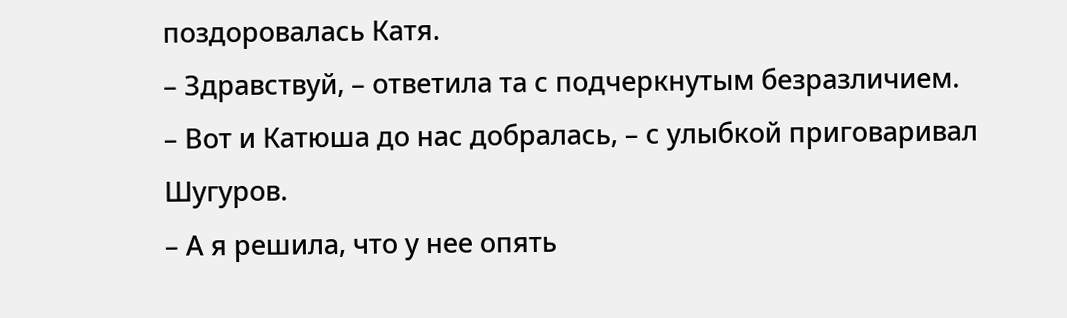поздоровалась Катя.
– Здравствуй, – ответила та с подчеркнутым безразличием.
– Вот и Катюша до нас добралась, – с улыбкой приговаривал Шугуров.
– А я решила, что у нее опять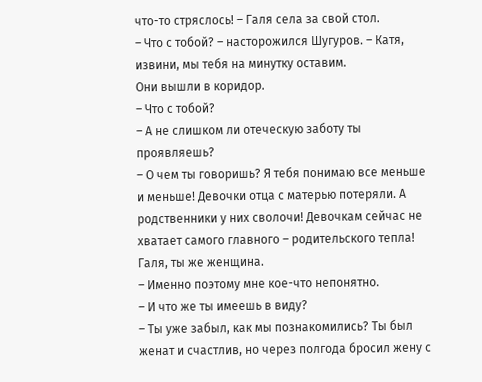что-то стряслось! – Галя села за свой стол.
– Что с тобой? – насторожился Шугуров. – Катя, извини, мы тебя на минутку оставим.
Они вышли в коридор.
– Что с тобой?
– А не слишком ли отеческую заботу ты проявляешь?
– О чем ты говоришь? Я тебя понимаю все меньше и меньше! Девочки отца с матерью потеряли. А родственники у них сволочи! Девочкам сейчас не хватает самого главного – родительского тепла! Галя, ты же женщина.
– Именно поэтому мне кое-что непонятно.
– И что же ты имеешь в виду?
– Ты уже забыл, как мы познакомились? Ты был женат и счастлив, но через полгода бросил жену с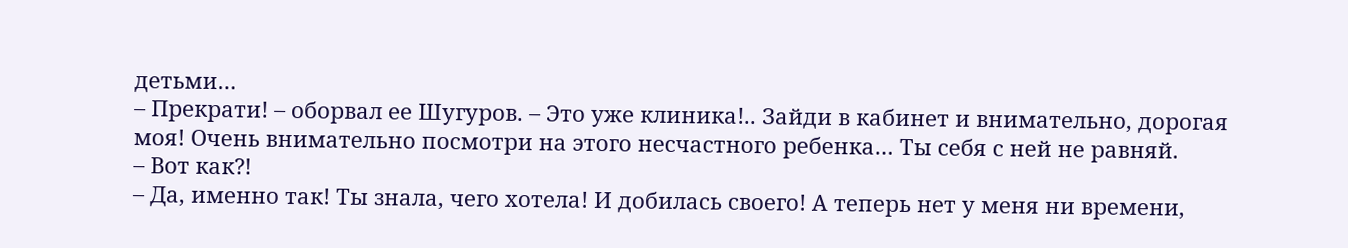детьми…
– Прекрати! – оборвал ее Шугуров. – Это уже клиника!.. Зайди в кабинет и внимательно, дорогая моя! Очень внимательно посмотри на этого несчастного ребенка… Ты себя с ней не равняй.
– Вот как?!
– Да, именно так! Ты знала, чего хотела! И добилась своего! А теперь нет у меня ни времени,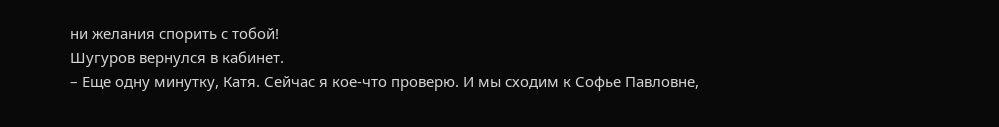ни желания спорить с тобой!
Шугуров вернулся в кабинет.
– Еще одну минутку, Катя. Сейчас я кое-что проверю. И мы сходим к Софье Павловне,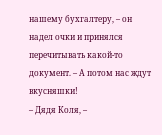нашему бухгалтеру, – он надел очки и принялся перечитывать какой-то документ. – А потом нас ждут вкусняшки!
– Дядя Коля, –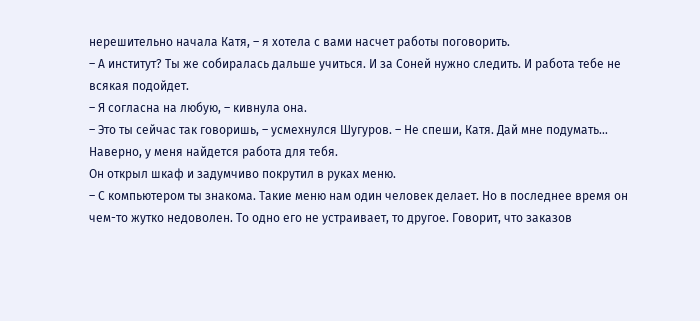нерешительно начала Катя, – я хотела с вами насчет работы поговорить.
– А институт? Ты же собиралась дальше учиться. И за Соней нужно следить. И работа тебе не всякая подойдет.
– Я согласна на любую, – кивнула она.
– Это ты сейчас так говоришь, – усмехнулся Шугуров. – Не спеши, Катя. Дай мне подумать… Наверно, у меня найдется работа для тебя.
Он открыл шкаф и задумчиво покрутил в руках меню.
– С компьютером ты знакома. Такие меню нам один человек делает. Но в последнее время он чем-то жутко недоволен. То одно его не устраивает, то другое. Говорит, что заказов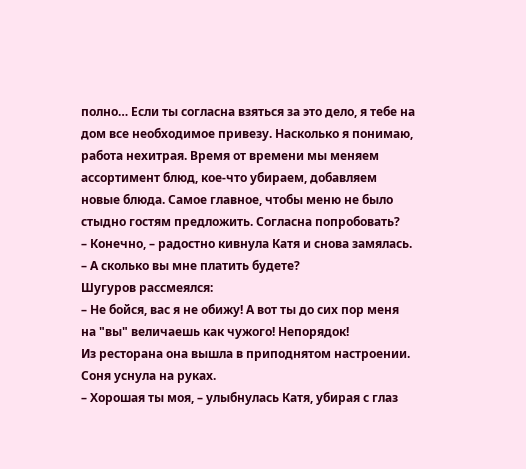полно… Если ты согласна взяться за это дело, я тебе на дом все необходимое привезу. Насколько я понимаю, работа нехитрая. Время от времени мы меняем ассортимент блюд, кое-что убираем, добавляем новые блюда. Самое главное, чтобы меню не было стыдно гостям предложить. Согласна попробовать?
– Конечно, – радостно кивнула Катя и снова замялась. – А сколько вы мне платить будете?
Шугуров рассмеялся:
– Не бойся, вас я не обижу! А вот ты до сих пор меня на "вы" величаешь как чужого! Непорядок!
Из ресторана она вышла в приподнятом настроении. Соня уснула на руках.
– Хорошая ты моя, – улыбнулась Катя, убирая с глаз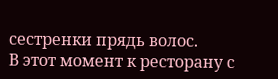сестренки прядь волос.
В этот момент к ресторану с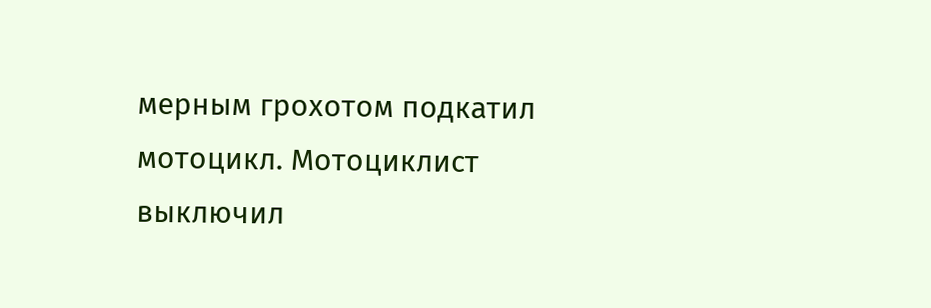мерным грохотом подкатил мотоцикл. Мотоциклист выключил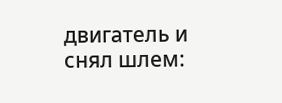двигатель и снял шлем: